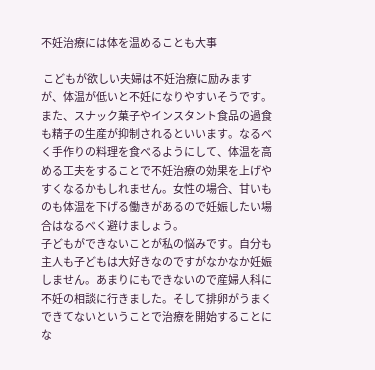不妊治療には体を温めることも大事

 こどもが欲しい夫婦は不妊治療に励みますが、体温が低いと不妊になりやすいそうです。また、スナック菓子やインスタント食品の過食も精子の生産が抑制されるといいます。なるべく手作りの料理を食べるようにして、体温を高める工夫をすることで不妊治療の効果を上げやすくなるかもしれません。女性の場合、甘いものも体温を下げる働きがあるので妊娠したい場合はなるべく避けましょう。
子どもができないことが私の悩みです。自分も主人も子どもは大好きなのですがなかなか妊娠しません。あまりにもできないので産婦人科に不妊の相談に行きました。そして排卵がうまくできてないということで治療を開始することにな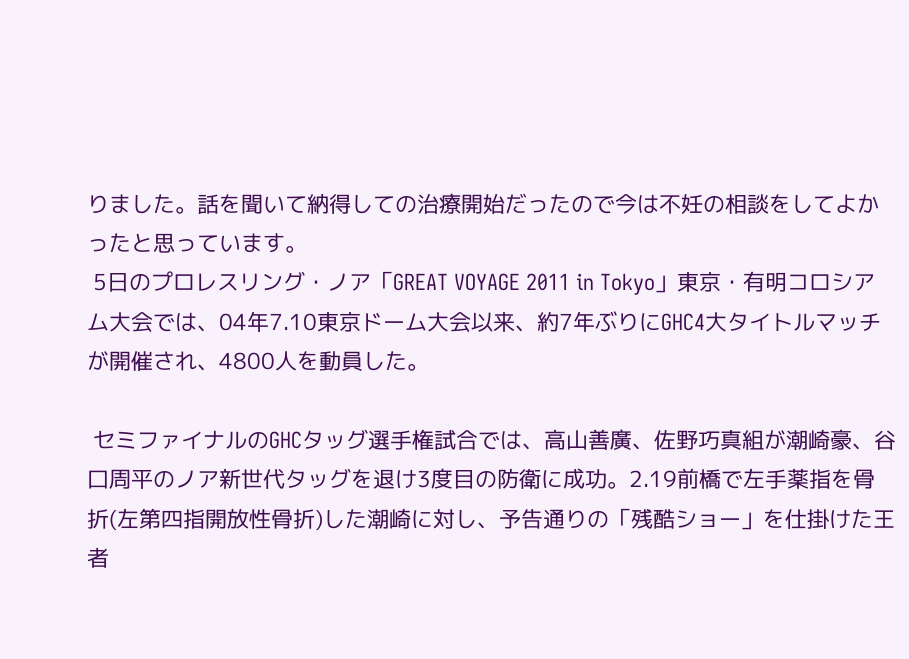りました。話を聞いて納得しての治療開始だったので今は不妊の相談をしてよかったと思っています。
 5日のプロレスリング・ノア「GREAT VOYAGE 2011 in Tokyo」東京・有明コロシアム大会では、04年7.10東京ドーム大会以来、約7年ぶりにGHC4大タイトルマッチが開催され、4800人を動員した。

 セミファイナルのGHCタッグ選手権試合では、高山善廣、佐野巧真組が潮崎豪、谷口周平のノア新世代タッグを退け3度目の防衛に成功。2.19前橋で左手薬指を骨折(左第四指開放性骨折)した潮崎に対し、予告通りの「残酷ショー」を仕掛けた王者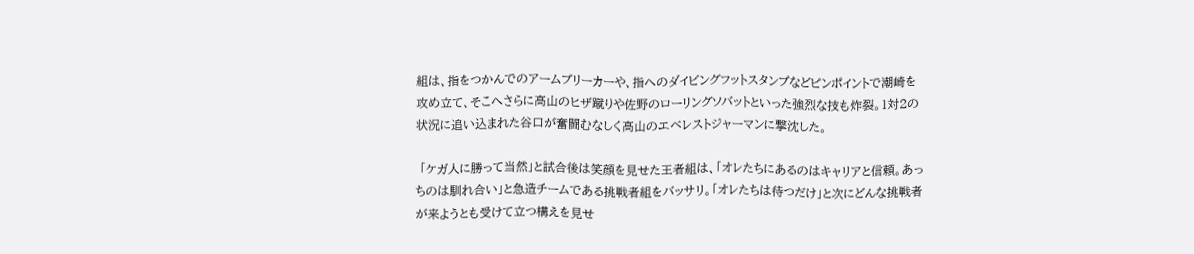組は、指をつかんでのアームブリーカーや、指へのダイビングフットスタンプなどピンポイントで潮崎を攻め立て、そこへさらに高山のヒザ蹴りや佐野のローリングソバットといった強烈な技も炸裂。1対2の状況に追い込まれた谷口が奮闘むなしく高山のエベレストジャーマンに撃沈した。

 「ケガ人に勝って当然」と試合後は笑顔を見せた王者組は、「オレたちにあるのはキャリアと信頼。あっちのは馴れ合い」と急造チームである挑戦者組をバッサリ。「オレたちは待つだけ」と次にどんな挑戦者が来ようとも受けて立つ構えを見せ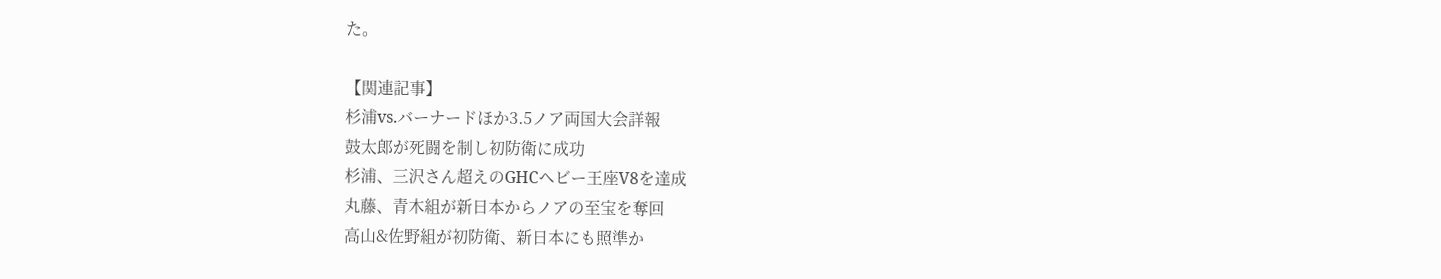た。

【関連記事】
杉浦vs.バーナードほか3.5ノア両国大会詳報
鼓太郎が死闘を制し初防衛に成功
杉浦、三沢さん超えのGHCヘビー王座V8を達成
丸藤、青木組が新日本からノアの至宝を奪回
高山&佐野組が初防衛、新日本にも照準か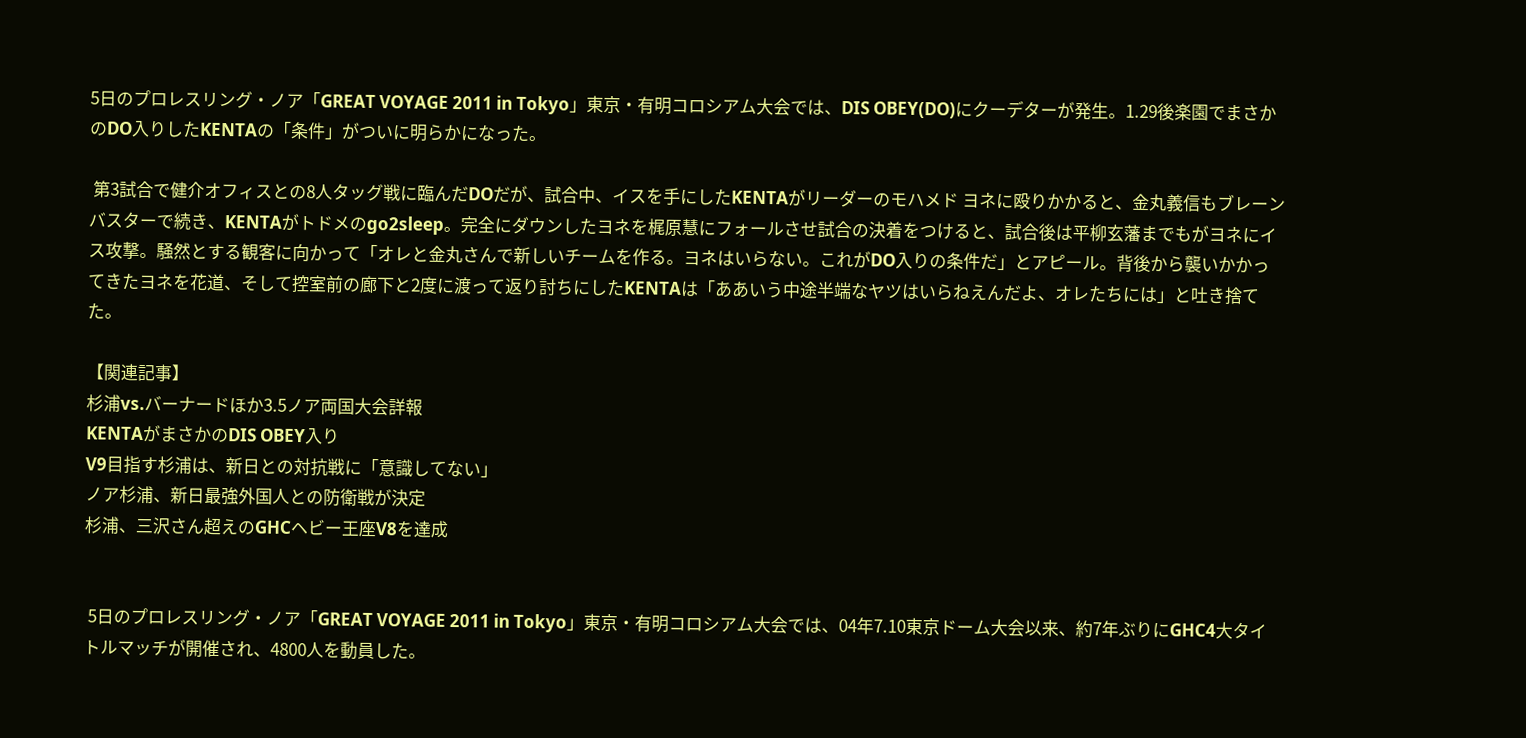5日のプロレスリング・ノア「GREAT VOYAGE 2011 in Tokyo」東京・有明コロシアム大会では、DIS OBEY(DO)にクーデターが発生。1.29後楽園でまさかのDO入りしたKENTAの「条件」がついに明らかになった。

 第3試合で健介オフィスとの8人タッグ戦に臨んだDOだが、試合中、イスを手にしたKENTAがリーダーのモハメド ヨネに殴りかかると、金丸義信もブレーンバスターで続き、KENTAがトドメのgo2sleep。完全にダウンしたヨネを梶原慧にフォールさせ試合の決着をつけると、試合後は平柳玄藩までもがヨネにイス攻撃。騒然とする観客に向かって「オレと金丸さんで新しいチームを作る。ヨネはいらない。これがDO入りの条件だ」とアピール。背後から襲いかかってきたヨネを花道、そして控室前の廊下と2度に渡って返り討ちにしたKENTAは「ああいう中途半端なヤツはいらねえんだよ、オレたちには」と吐き捨てた。

【関連記事】
杉浦vs.バーナードほか3.5ノア両国大会詳報
KENTAがまさかのDIS OBEY入り
V9目指す杉浦は、新日との対抗戦に「意識してない」
ノア杉浦、新日最強外国人との防衛戦が決定
杉浦、三沢さん超えのGHCヘビー王座V8を達成


 5日のプロレスリング・ノア「GREAT VOYAGE 2011 in Tokyo」東京・有明コロシアム大会では、04年7.10東京ドーム大会以来、約7年ぶりにGHC4大タイトルマッチが開催され、4800人を動員した。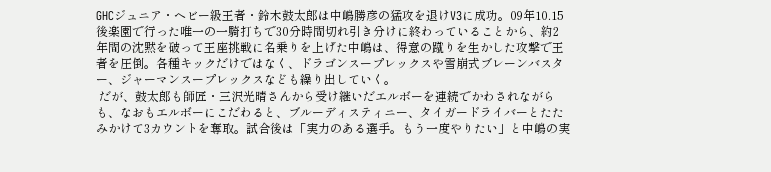GHCジュニア・ヘビー級王者・鈴木鼓太郎は中嶋勝彦の猛攻を退けV3に成功。09年10.15後楽園で行った唯一の一騎打ちで30分時間切れ引き分けに終わっていることから、約2年間の沈黙を破って王座挑戦に名乗りを上げた中嶋は、得意の蹴りを生かした攻撃で王者を圧倒。各種キックだけではなく、ドラゴンスープレックスや雪崩式ブレーンバスター、ジャーマンスープレックスなども繰り出していく。
 だが、鼓太郎も師匠・三沢光晴さんから受け継いだエルボーを連続でかわされながらも、なおもエルボーにこだわると、ブルーディスティニー、タイガードライバーとたたみかけて3カウントを奪取。試合後は「実力のある選手。もう一度やりたい」と中嶋の実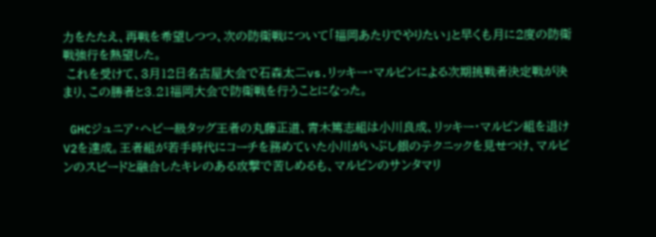力をたたえ、再戦を希望しつつ、次の防衛戦について「福岡あたりでやりたい」と早くも月に2度の防衛戦強行を熱望した。
 これを受けて、3月12日名古屋大会で石森太二vs.リッキー・マルビンによる次期挑戦者決定戦が決まり、この勝者と3.21福岡大会で防衛戦を行うことになった。

 GHCジュニア・ヘビー級タッグ王者の丸藤正道、青木篤志組は小川良成、リッキー・マルビン組を退けV2を達成。王者組が若手時代にコーチを務めていた小川がいぶし銀のテクニックを見せつけ、マルビンのスピードと融合したキレのある攻撃で苦しめるも、マルビンのサンタマリ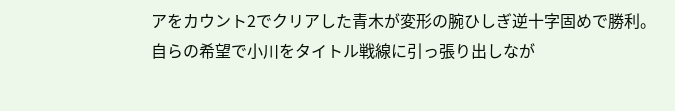アをカウント2でクリアした青木が変形の腕ひしぎ逆十字固めで勝利。自らの希望で小川をタイトル戦線に引っ張り出しなが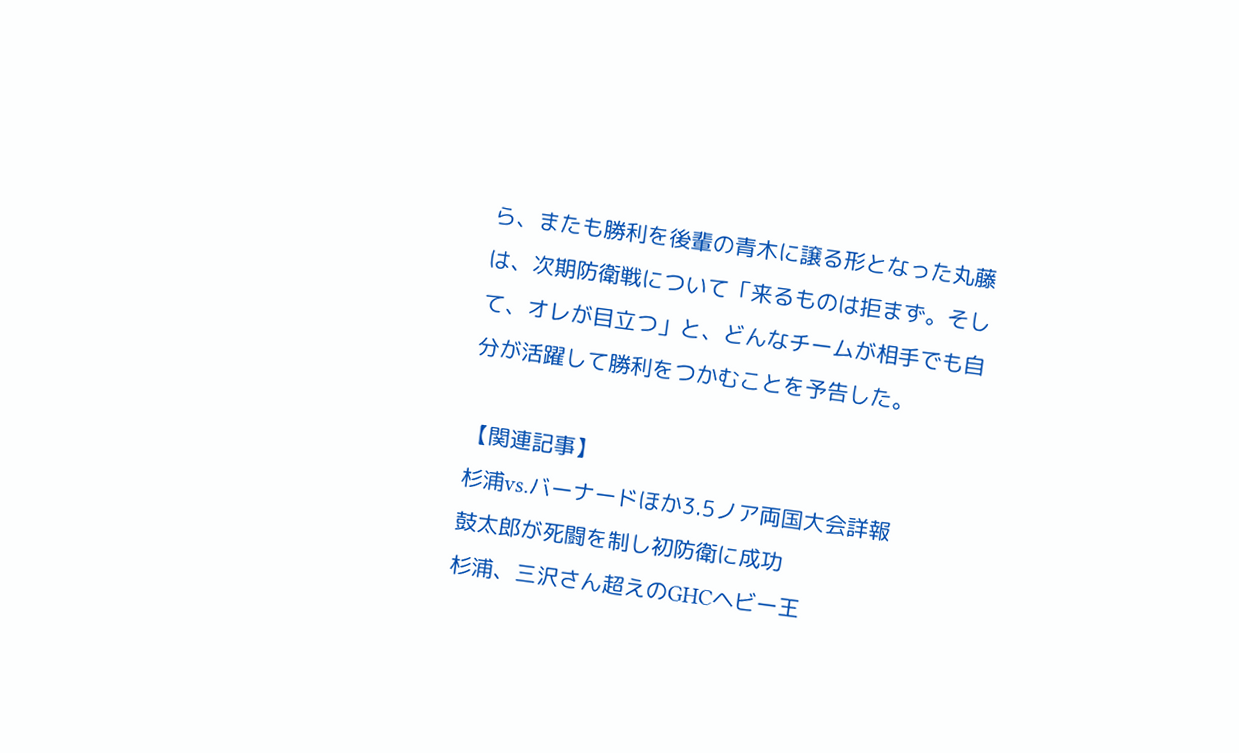ら、またも勝利を後輩の青木に譲る形となった丸藤は、次期防衛戦について「来るものは拒まず。そして、オレが目立つ」と、どんなチームが相手でも自分が活躍して勝利をつかむことを予告した。

【関連記事】
杉浦vs.バーナードほか3.5ノア両国大会詳報
鼓太郎が死闘を制し初防衛に成功
杉浦、三沢さん超えのGHCヘビー王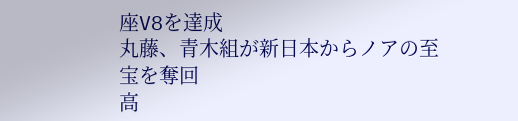座V8を達成
丸藤、青木組が新日本からノアの至宝を奪回
高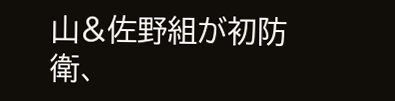山&佐野組が初防衛、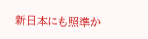新日本にも照準か